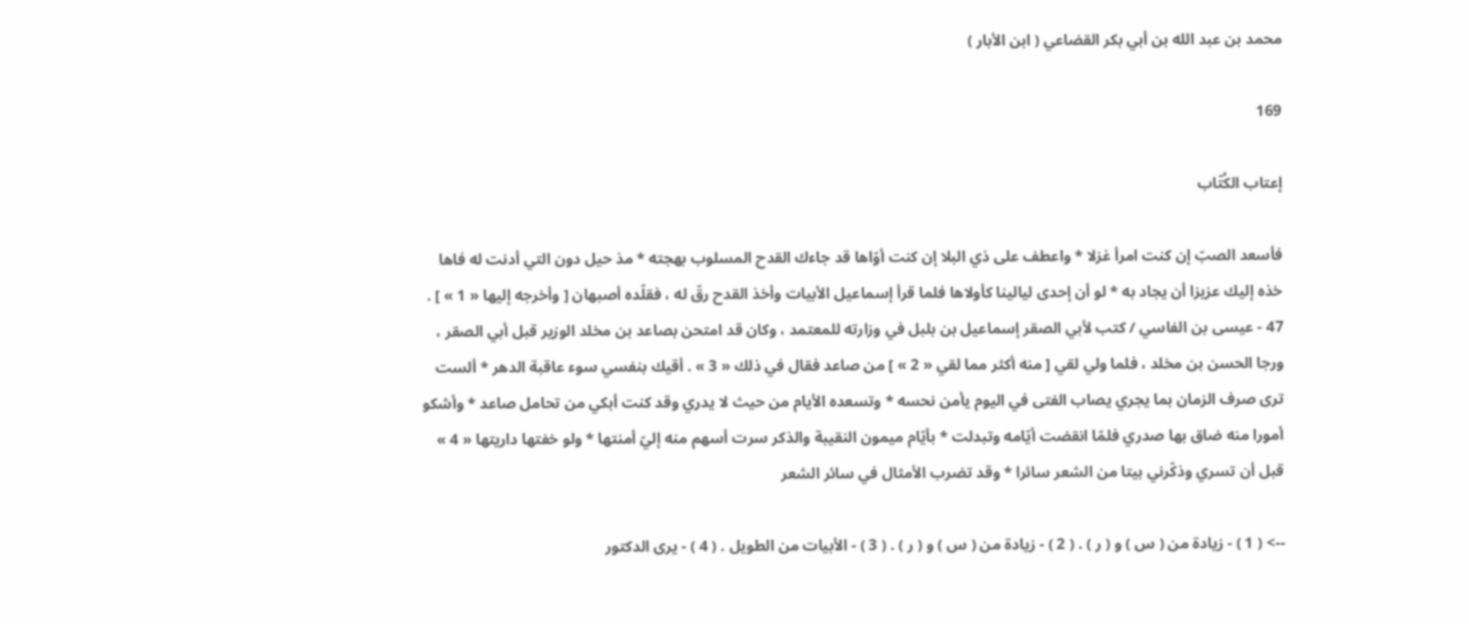محمد بن عبد الله بن أبي بكر القضاعي ( ابن الأبار )

169

إعتاب الكُتّاب

فأسعد الصبّ إن كنت امرأ غزلا * واعطف على ذي البلا إن كنت أوّاها قد جاءك القدح المسلوب بهجته * مذ حيل دون التي أدنت له فاها خذه إليك عزيزا أن يجاد به * لو أن إحدى ليالينا كأولاها فلما قرأ إسماعيل الأبيات وأخذ القدح رقّ له ، فقلّده أصبهان [ وأخرجه إليها « 1 » ] . 47 - عيسى بن الفاسي / كتب لأبي الصقر إسماعيل بن بلبل في وزارته للمعتمد ، وكان قد امتحن بصاعد بن مخلد الوزير قبل أبي الصقر ، ورجا الحسن بن مخلد ، فلما ولي لقي [ منه أكثر مما لقي « 2 » ] من صاعد فقال في ذلك « 3 » . أقيك بنفسي سوء عاقبة الدهر * ألست ترى صرف الزمان بما يجري يصاب الفتى في اليوم يأمن نحسه * وتسعده الأيام من حيث لا يدري وقد كنت أبكي من تحامل صاعد * وأشكو أمورا منه ضاق بها صدري فلمّا انقضت أيّامه وتبدلت * بأيّام ميمون النقيبة والذكر سرت أسهم منه إليّ أمنتها * ولو خفتها داريتها « 4 » قبل أن تسري وذكّرني بيتا من الشعر سائرا * وقد تضرب الأمثال في سائر الشعر

--> ( 1 ) - زيادة من ( س ) و ( ر ) . ( 2 ) - زيادة من ( س ) و ( ر ) . ( 3 ) - الأبيات من الطويل . ( 4 ) - يرى الدكتور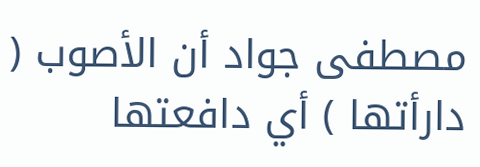مصطفى جواد أن الأصوب ( دارأتها ) أي دافعتها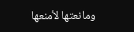ومانعتها لأمنعها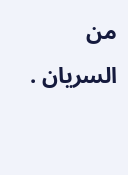من السريان .